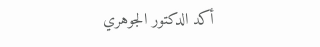أكد الدكتور الجوهري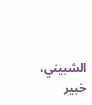الشبيني، خبير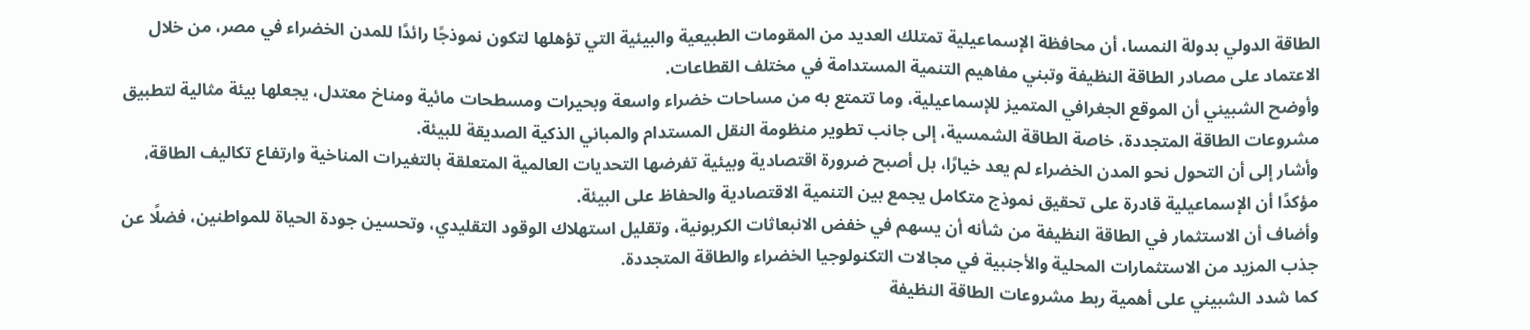الطاقة الدولي بدولة النمسا، أن محافظة الإسماعيلية تمتلك العديد من المقومات الطبيعية والبيئية التي تؤهلها لتكون نموذجًا رائدًا للمدن الخضراء في مصر، من خلال الاعتماد على مصادر الطاقة النظيفة وتبني مفاهيم التنمية المستدامة في مختلف القطاعات.
وأوضح الشبيني أن الموقع الجغرافي المتميز للإسماعيلية، وما تتمتع به من مساحات خضراء واسعة وبحيرات ومسطحات مائية ومناخ معتدل، يجعلها بيئة مثالية لتطبيق مشروعات الطاقة المتجددة، خاصة الطاقة الشمسية، إلى جانب تطوير منظومة النقل المستدام والمباني الذكية الصديقة للبيئة.
وأشار إلى أن التحول نحو المدن الخضراء لم يعد خيارًا، بل أصبح ضرورة اقتصادية وبيئية تفرضها التحديات العالمية المتعلقة بالتغيرات المناخية وارتفاع تكاليف الطاقة، مؤكدًا أن الإسماعيلية قادرة على تحقيق نموذج متكامل يجمع بين التنمية الاقتصادية والحفاظ على البيئة.
وأضاف أن الاستثمار في الطاقة النظيفة من شأنه أن يسهم في خفض الانبعاثات الكربونية، وتقليل استهلاك الوقود التقليدي، وتحسين جودة الحياة للمواطنين، فضلًا عن جذب المزيد من الاستثمارات المحلية والأجنبية في مجالات التكنولوجيا الخضراء والطاقة المتجددة.
كما شدد الشبيني على أهمية ربط مشروعات الطاقة النظيفة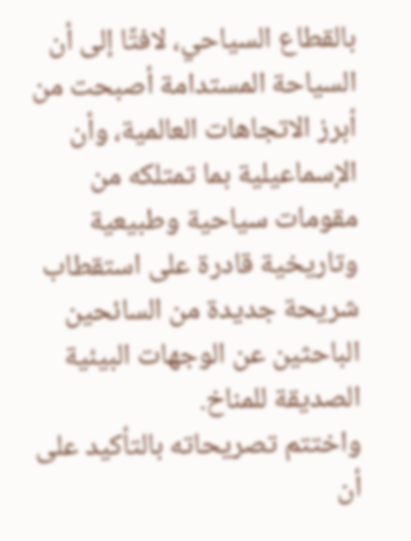بالقطاع السياحي، لافتًا إلى أن السياحة المستدامة أصبحت من أبرز الاتجاهات العالمية، وأن الإسماعيلية بما تمتلكه من مقومات سياحية وطبيعية وتاريخية قادرة على استقطاب شريحة جديدة من السائحين الباحثين عن الوجهات البيئية الصديقة للمناخ.
واختتم تصريحاته بالتأكيد على أن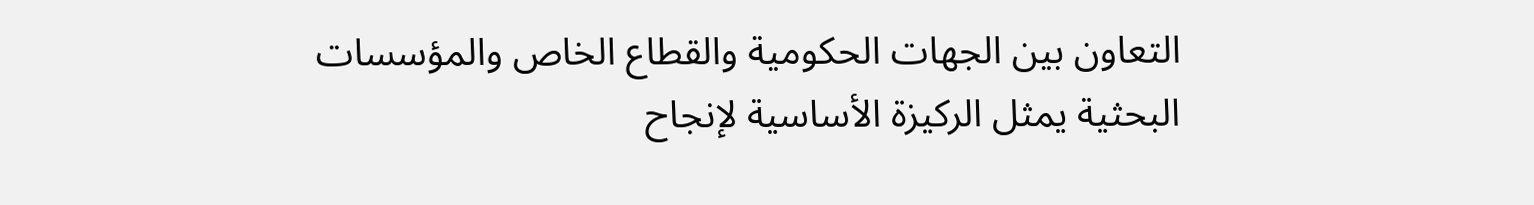التعاون بين الجهات الحكومية والقطاع الخاص والمؤسسات البحثية يمثل الركيزة الأساسية لإنجاح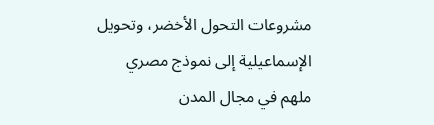مشروعات التحول الأخضر، وتحويل الإسماعيلية إلى نموذج مصري ملهم في مجال المدن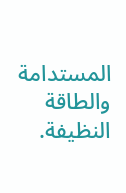المستدامة والطاقة النظيفة.